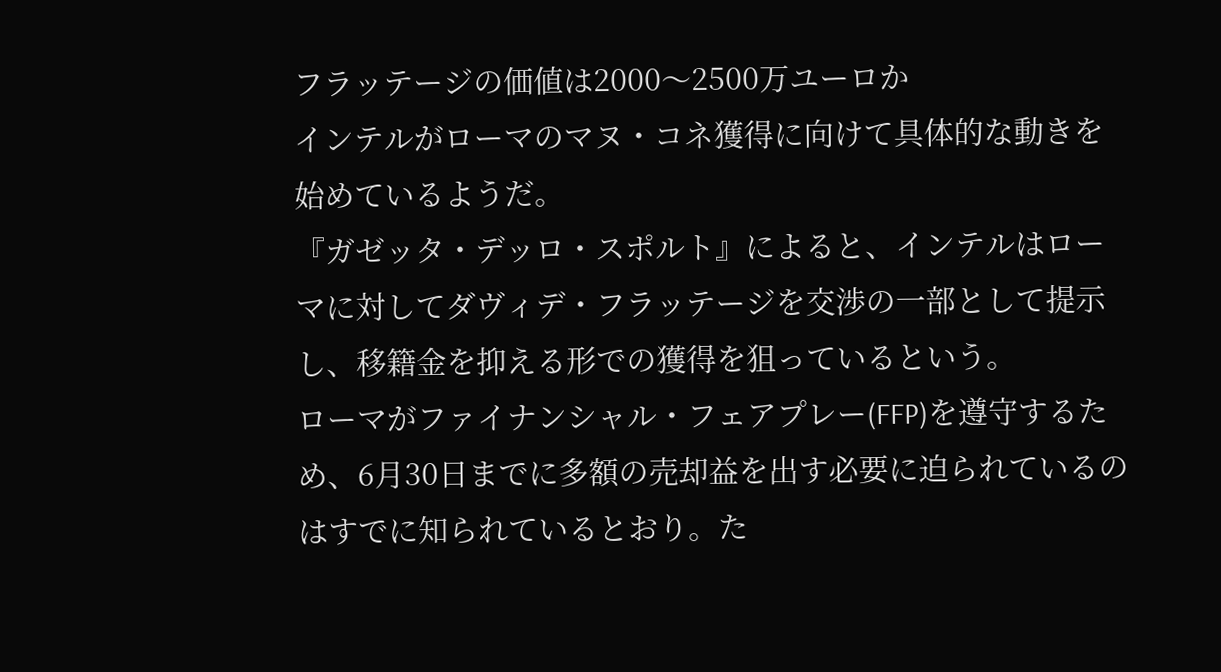フラッテージの価値は2000〜2500万ユーロか
インテルがローマのマヌ・コネ獲得に向けて具体的な動きを始めているようだ。
『ガゼッタ・デッロ・スポルト』によると、インテルはローマに対してダヴィデ・フラッテージを交渉の一部として提示し、移籍金を抑える形での獲得を狙っているという。
ローマがファイナンシャル・フェアプレー(FFP)を遵守するため、6月30日までに多額の売却益を出す必要に迫られているのはすでに知られているとおり。た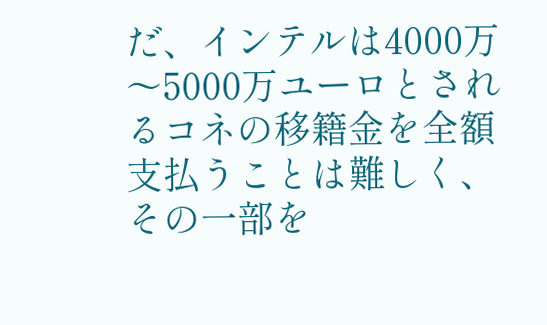だ、インテルは4000万〜5000万ユーロとされるコネの移籍金を全額支払うことは難しく、その一部を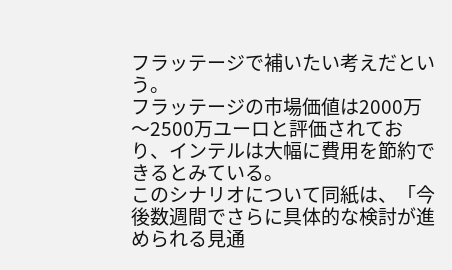フラッテージで補いたい考えだという。
フラッテージの市場価値は2000万〜2500万ユーロと評価されており、インテルは大幅に費用を節約できるとみている。
このシナリオについて同紙は、「今後数週間でさらに具体的な検討が進められる見通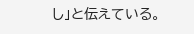し」と伝えている。